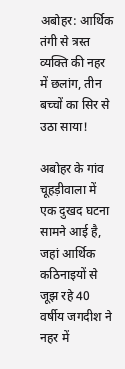अबोहर: आर्थिक तंगी से त्रस्त व्यक्ति की नहर में छलांग, तीन बच्चों का सिर से उठा साया!

अबोहर के गांव चूहड़ीवाला में एक दुखद घटना सामने आई है, जहां आर्थिक कठिनाइयों से जूझ रहे 40 वर्षीय जगदीश ने नहर में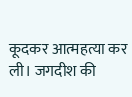कूदकर आत्महत्या कर ली। जगदीश की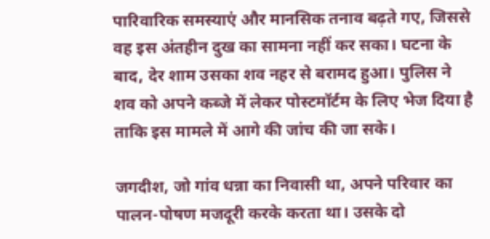पारिवारिक समस्याएं और मानसिक तनाव बढ़ते गए, जिससे वह इस अंतहीन दुख का सामना नहीं कर सका। घटना के बाद, देर शाम उसका शव नहर से बरामद हुआ। पुलिस ने शव को अपने कब्जे में लेकर पोस्टमॉर्टम के लिए भेज दिया है ताकि इस मामले में आगे की जांच की जा सके।

जगदीश, जो गांव धन्ना का निवासी था, अपने परिवार का पालन-पोषण मजदूरी करके करता था। उसके दो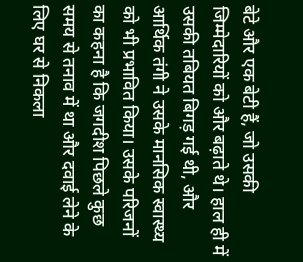बेटे और एक बेटी हैं, जो उसकी जिम्मेदारियों को और बढ़ाते थे। हाल ही में उसकी तबियत बिगड़ गई थी, और आर्थिक तंगी ने उसके मानसिक स्वास्थ्य को भी प्रभावित किया। उसके परिजनों का कहना है कि जगदीश पिछले कुछ समय से तनाव में था और दवाई लेने के लिए घर से निकला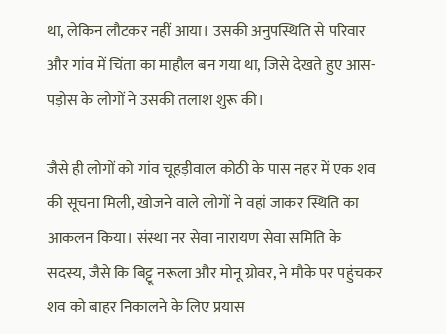था, लेकिन लौटकर नहीं आया। उसकी अनुपस्थिति से परिवार और गांव में चिंता का माहौल बन गया था, जिसे देखते हुए आस-पड़ोस के लोगों ने उसकी तलाश शुरू की।

जैसे ही लोगों को गांव चूहड़ीवाल कोठी के पास नहर में एक शव की सूचना मिली, खोजने वाले लोगों ने वहां जाकर स्थिति का आकलन किया। संस्था नर सेवा नारायण सेवा समिति के सदस्य, जैसे कि बिट्टू नरूला और मोनू ग्रोवर, ने मौके पर पहुंचकर शव को बाहर निकालने के लिए प्रयास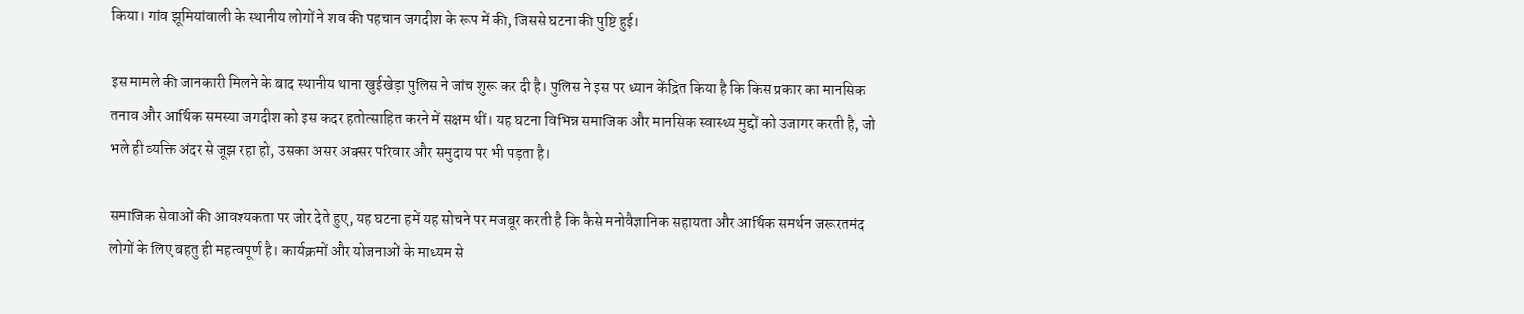किया। गांव झूमियांवाली के स्थानीय लोगों ने शव की पहचान जगदीश के रूप में की, जिससे घटना की पुष्टि हुई।

इस मामले की जानकारी मिलने के बाद स्थानीय थाना खुईखेड़ा पुलिस ने जांच शुरू कर दी है। पुलिस ने इस पर ध्यान केंद्रित किया है कि किस प्रकार का मानसिक तनाव और आर्थिक समस्या जगदीश को इस कदर हतोत्साहित करने में सक्षम थीं। यह घटना विभिन्न समाजिक और मानसिक स्वास्थ्य मुद्दों को उजागर करती है, जो भले ही व्यक्ति अंदर से जूझ रहा हो, उसका असर अक्सर परिवार और समुदाय पर भी पड़ता है।

समाजिक सेवाओं की आवश्यकता पर जोर देते हुए, यह घटना हमें यह सोचने पर मजबूर करती है कि कैसे मनोवैज्ञानिक सहायता और आर्थिक समर्थन जरूरतमंद लोगों के लिए बहतु ही महत्वपूर्ण है। कार्यक्रमों और योजनाओं के माध्यम से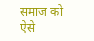समाज को ऐसे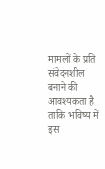मामलों के प्रति संवेदनशील बनाने की आवश्यकता है ताकि भविष्य में इस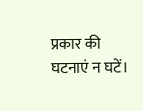प्रकार की घटनाएं न घटें।